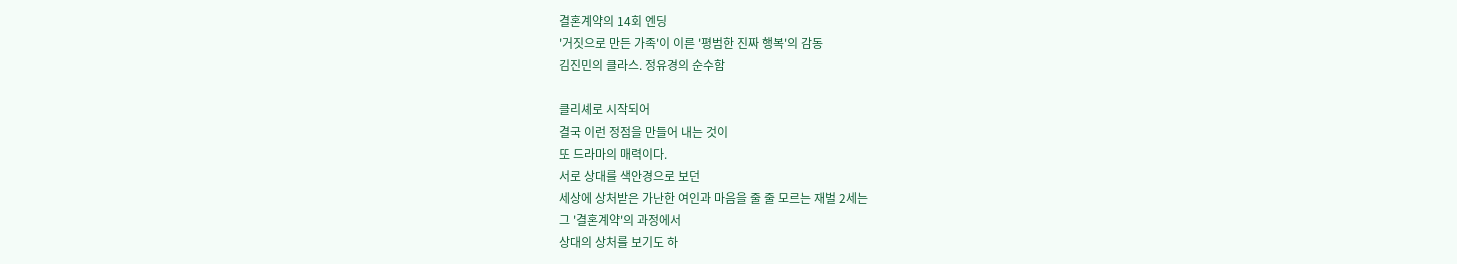결혼계약의 14회 엔딩
'거짓으로 만든 가족'이 이른 '평범한 진짜 행복'의 감동
김진민의 클라스. 정유경의 순수함

클리셰로 시작되어
결국 이런 정점을 만들어 내는 것이
또 드라마의 매력이다.
서로 상대를 색안경으로 보던
세상에 상처받은 가난한 여인과 마음을 줄 줄 모르는 재벌 2세는
그 '결혼계약'의 과정에서
상대의 상처를 보기도 하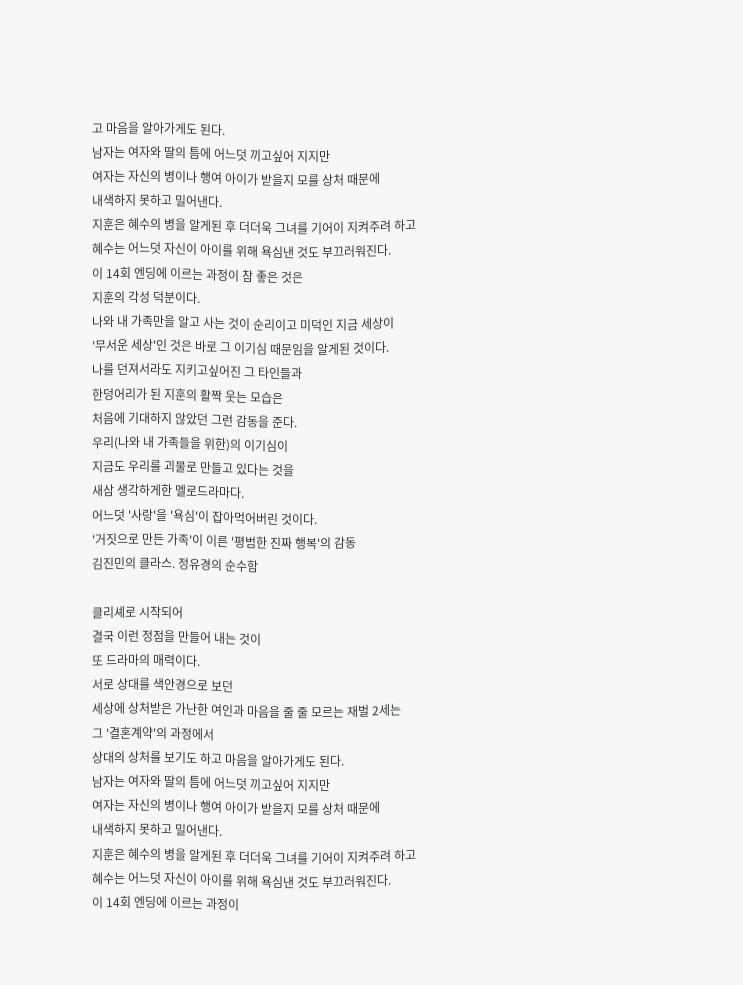고 마음을 알아가게도 된다.
남자는 여자와 딸의 틈에 어느덧 끼고싶어 지지만
여자는 자신의 병이나 행여 아이가 받을지 모를 상처 때문에
내색하지 못하고 밀어낸다.
지훈은 혜수의 병을 알게된 후 더더욱 그녀를 기어이 지켜주려 하고
혜수는 어느덧 자신이 아이를 위해 욕심낸 것도 부끄러워진다.
이 14회 엔딩에 이르는 과정이 참 좋은 것은
지훈의 각성 덕분이다.
나와 내 가족만을 알고 사는 것이 순리이고 미덕인 지금 세상이
'무서운 세상'인 것은 바로 그 이기심 때문임을 알게된 것이다.
나를 던져서라도 지키고싶어진 그 타인들과
한덩어리가 된 지훈의 활짝 웃는 모습은
처음에 기대하지 않았던 그런 감동을 준다.
우리(나와 내 가족들을 위한)의 이기심이
지금도 우리를 괴물로 만들고 있다는 것을
새삼 생각하게한 멜로드라마다.
어느덧 '사랑'을 '욕심'이 잡아먹어버린 것이다.
'거짓으로 만든 가족'이 이른 '평범한 진짜 행복'의 감동
김진민의 클라스. 정유경의 순수함

클리셰로 시작되어
결국 이런 정점을 만들어 내는 것이
또 드라마의 매력이다.
서로 상대를 색안경으로 보던
세상에 상처받은 가난한 여인과 마음을 줄 줄 모르는 재벌 2세는
그 '결혼계약'의 과정에서
상대의 상처를 보기도 하고 마음을 알아가게도 된다.
남자는 여자와 딸의 틈에 어느덧 끼고싶어 지지만
여자는 자신의 병이나 행여 아이가 받을지 모를 상처 때문에
내색하지 못하고 밀어낸다.
지훈은 혜수의 병을 알게된 후 더더욱 그녀를 기어이 지켜주려 하고
혜수는 어느덧 자신이 아이를 위해 욕심낸 것도 부끄러워진다.
이 14회 엔딩에 이르는 과정이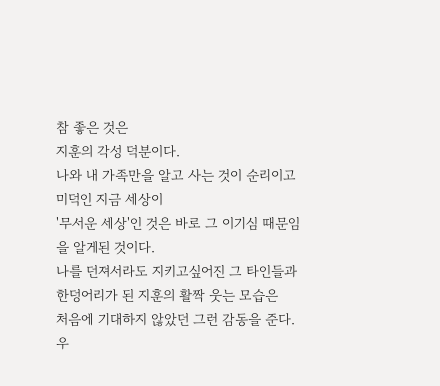참 좋은 것은
지훈의 각성 덕분이다.
나와 내 가족만을 알고 사는 것이 순리이고 미덕인 지금 세상이
'무서운 세상'인 것은 바로 그 이기심 때문임을 알게된 것이다.
나를 던져서라도 지키고싶어진 그 타인들과
한덩어리가 된 지훈의 활짝 웃는 모습은
처음에 기대하지 않았던 그런 감동을 준다.
우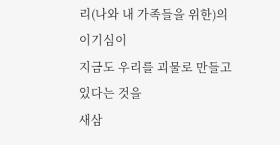리(나와 내 가족들을 위한)의 이기심이
지금도 우리를 괴물로 만들고 있다는 것을
새삼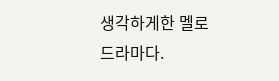생각하게한 멜로드라마다.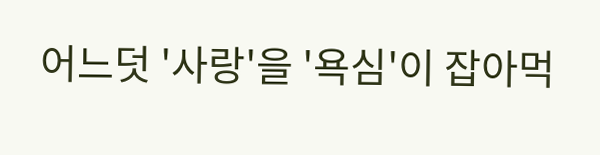어느덧 '사랑'을 '욕심'이 잡아먹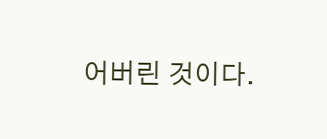어버린 것이다.